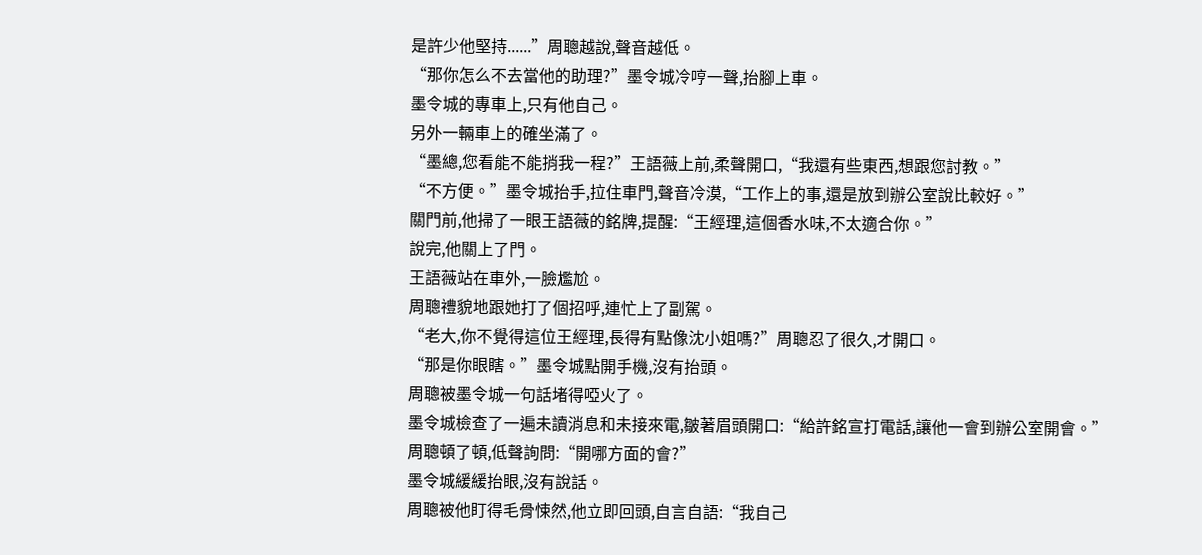是許少他堅持......”周聰越說,聲音越低。
“那你怎么不去當他的助理?”墨令城冷哼一聲,抬腳上車。
墨令城的專車上,只有他自己。
另外一輛車上的確坐滿了。
“墨總,您看能不能捎我一程?”王語薇上前,柔聲開口,“我還有些東西,想跟您討教。”
“不方便。”墨令城抬手,拉住車門,聲音冷漠,“工作上的事,還是放到辦公室說比較好。”
關門前,他掃了一眼王語薇的銘牌,提醒:“王經理,這個香水味,不太適合你。”
說完,他關上了門。
王語薇站在車外,一臉尷尬。
周聰禮貌地跟她打了個招呼,連忙上了副駕。
“老大,你不覺得這位王經理,長得有點像沈小姐嗎?”周聰忍了很久,才開口。
“那是你眼瞎。”墨令城點開手機,沒有抬頭。
周聰被墨令城一句話堵得啞火了。
墨令城檢查了一遍未讀消息和未接來電,皺著眉頭開口:“給許銘宣打電話,讓他一會到辦公室開會。”
周聰頓了頓,低聲詢問:“開哪方面的會?”
墨令城緩緩抬眼,沒有說話。
周聰被他盯得毛骨悚然,他立即回頭,自言自語:“我自己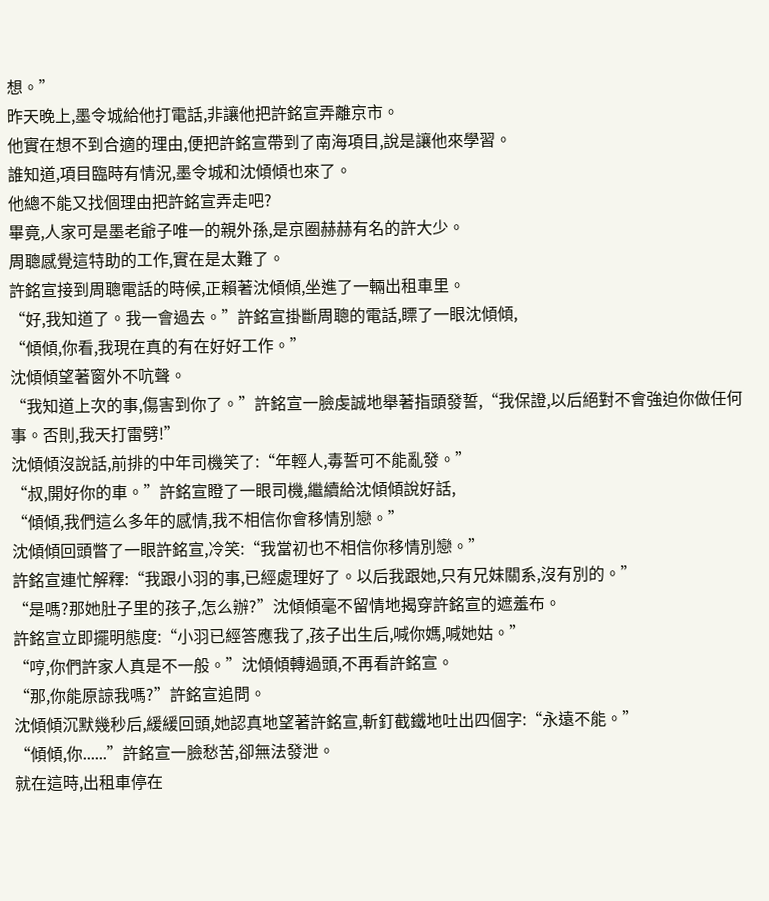想。”
昨天晚上,墨令城給他打電話,非讓他把許銘宣弄離京市。
他實在想不到合適的理由,便把許銘宣帶到了南海項目,說是讓他來學習。
誰知道,項目臨時有情況,墨令城和沈傾傾也來了。
他總不能又找個理由把許銘宣弄走吧?
畢竟,人家可是墨老爺子唯一的親外孫,是京圈赫赫有名的許大少。
周聰感覺這特助的工作,實在是太難了。
許銘宣接到周聰電話的時候,正賴著沈傾傾,坐進了一輛出租車里。
“好,我知道了。我一會過去。”許銘宣掛斷周聰的電話,瞟了一眼沈傾傾,
“傾傾,你看,我現在真的有在好好工作。”
沈傾傾望著窗外不吭聲。
“我知道上次的事,傷害到你了。”許銘宣一臉虔誠地舉著指頭發誓,“我保證,以后絕對不會強迫你做任何事。否則,我天打雷劈!”
沈傾傾沒說話,前排的中年司機笑了:“年輕人,毒誓可不能亂發。”
“叔,開好你的車。”許銘宣瞪了一眼司機,繼續給沈傾傾說好話,
“傾傾,我們這么多年的感情,我不相信你會移情別戀。”
沈傾傾回頭瞥了一眼許銘宣,冷笑:“我當初也不相信你移情別戀。”
許銘宣連忙解釋:“我跟小羽的事,已經處理好了。以后我跟她,只有兄妹關系,沒有別的。”
“是嗎?那她肚子里的孩子,怎么辦?”沈傾傾毫不留情地揭穿許銘宣的遮羞布。
許銘宣立即擺明態度:“小羽已經答應我了,孩子出生后,喊你媽,喊她姑。”
“哼,你們許家人真是不一般。”沈傾傾轉過頭,不再看許銘宣。
“那,你能原諒我嗎?”許銘宣追問。
沈傾傾沉默幾秒后,緩緩回頭,她認真地望著許銘宣,斬釘截鐵地吐出四個字:“永遠不能。”
“傾傾,你......”許銘宣一臉愁苦,卻無法發泄。
就在這時,出租車停在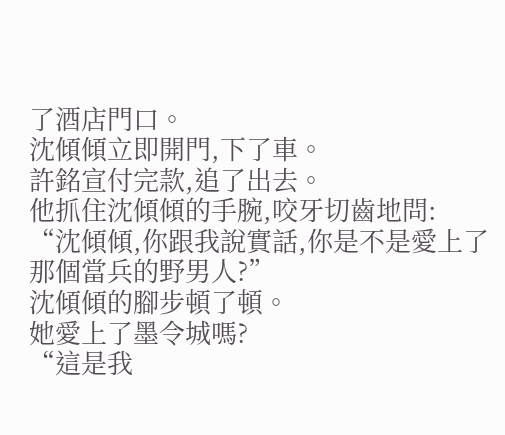了酒店門口。
沈傾傾立即開門,下了車。
許銘宣付完款,追了出去。
他抓住沈傾傾的手腕,咬牙切齒地問:
“沈傾傾,你跟我說實話,你是不是愛上了那個當兵的野男人?”
沈傾傾的腳步頓了頓。
她愛上了墨令城嗎?
“這是我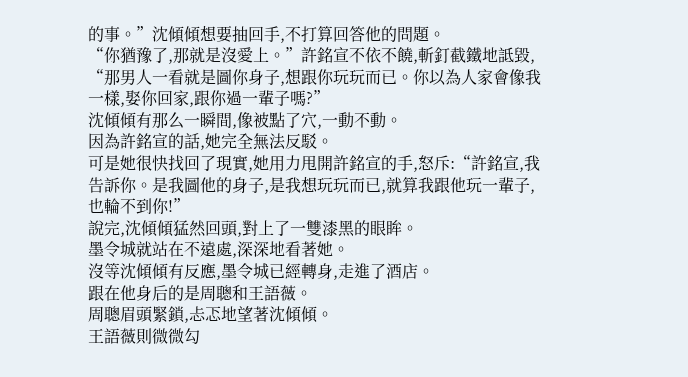的事。”沈傾傾想要抽回手,不打算回答他的問題。
“你猶豫了,那就是沒愛上。”許銘宣不依不饒,斬釘截鐵地詆毀,
“那男人一看就是圖你身子,想跟你玩玩而已。你以為人家會像我一樣,娶你回家,跟你過一輩子嗎?”
沈傾傾有那么一瞬間,像被點了穴,一動不動。
因為許銘宣的話,她完全無法反駁。
可是她很快找回了現實,她用力甩開許銘宣的手,怒斥:“許銘宣,我告訴你。是我圖他的身子,是我想玩玩而已,就算我跟他玩一輩子,也輪不到你!”
說完,沈傾傾猛然回頭,對上了一雙漆黑的眼眸。
墨令城就站在不遠處,深深地看著她。
沒等沈傾傾有反應,墨令城已經轉身,走進了酒店。
跟在他身后的是周聰和王語薇。
周聰眉頭緊鎖,忐忑地望著沈傾傾。
王語薇則微微勾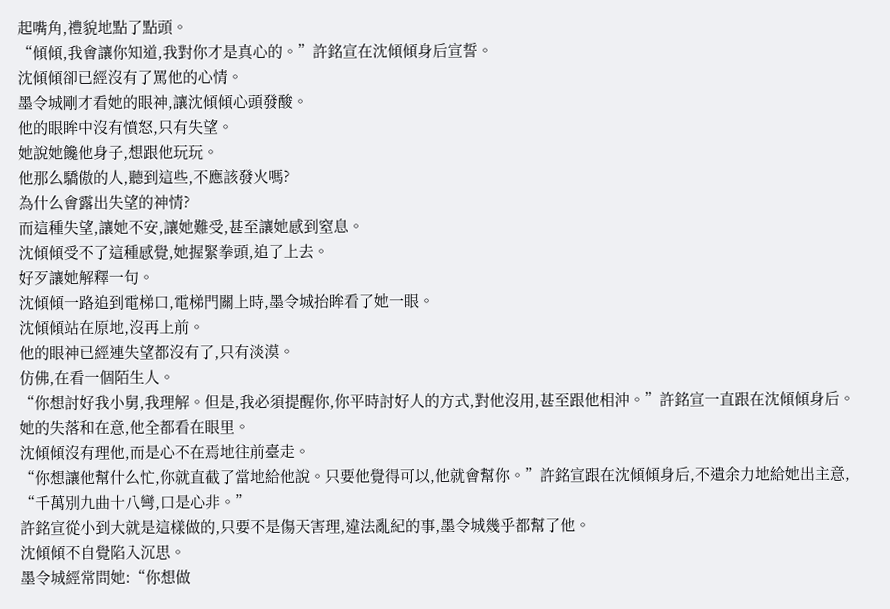起嘴角,禮貌地點了點頭。
“傾傾,我會讓你知道,我對你才是真心的。”許銘宣在沈傾傾身后宣誓。
沈傾傾卻已經沒有了罵他的心情。
墨令城剛才看她的眼神,讓沈傾傾心頭發酸。
他的眼眸中沒有憤怒,只有失望。
她說她饞他身子,想跟他玩玩。
他那么驕傲的人,聽到這些,不應該發火嗎?
為什么會露出失望的神情?
而這種失望,讓她不安,讓她難受,甚至讓她感到窒息。
沈傾傾受不了這種感覺,她握緊拳頭,追了上去。
好歹讓她解釋一句。
沈傾傾一路追到電梯口,電梯門關上時,墨令城抬眸看了她一眼。
沈傾傾站在原地,沒再上前。
他的眼神已經連失望都沒有了,只有淡漠。
仿佛,在看一個陌生人。
“你想討好我小舅,我理解。但是,我必須提醒你,你平時討好人的方式,對他沒用,甚至跟他相沖。”許銘宣一直跟在沈傾傾身后。
她的失落和在意,他全都看在眼里。
沈傾傾沒有理他,而是心不在焉地往前臺走。
“你想讓他幫什么忙,你就直截了當地給他說。只要他覺得可以,他就會幫你。”許銘宣跟在沈傾傾身后,不遺余力地給她出主意,
“千萬別九曲十八彎,口是心非。”
許銘宣從小到大就是這樣做的,只要不是傷天害理,違法亂紀的事,墨令城幾乎都幫了他。
沈傾傾不自覺陷入沉思。
墨令城經常問她:“你想做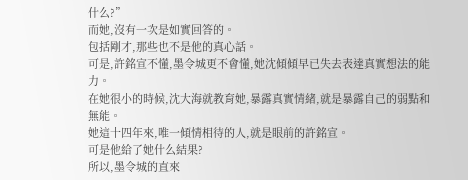什么?”
而她,沒有一次是如實回答的。
包括剛才,那些也不是他的真心話。
可是,許銘宣不懂,墨令城更不會懂,她沈傾傾早已失去表達真實想法的能力。
在她很小的時候,沈大海就教育她,暴露真實情緒,就是暴露自己的弱點和無能。
她這十四年來,唯一傾情相待的人,就是眼前的許銘宣。
可是他給了她什么結果?
所以,墨令城的直來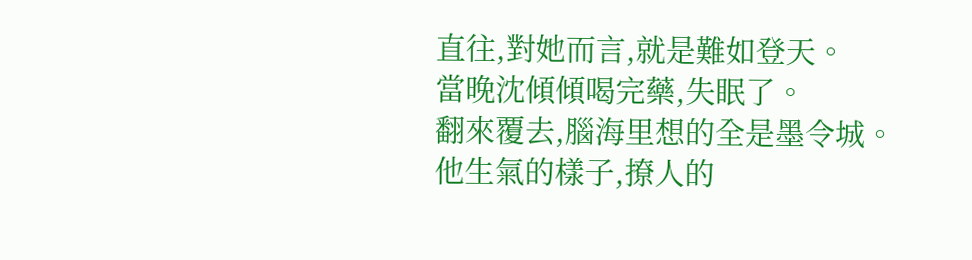直往,對她而言,就是難如登天。
當晚沈傾傾喝完藥,失眠了。
翻來覆去,腦海里想的全是墨令城。
他生氣的樣子,撩人的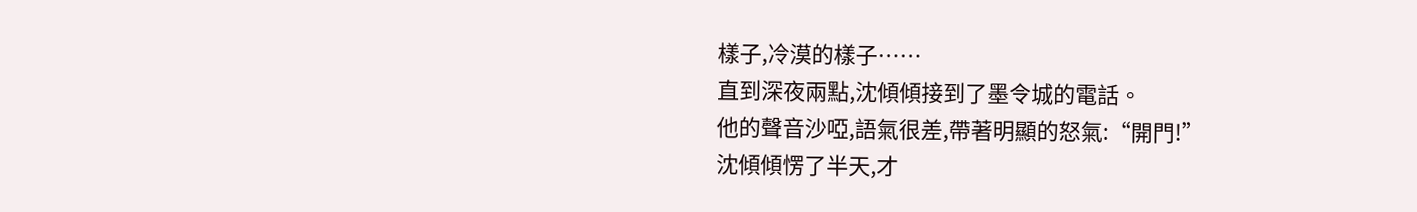樣子,冷漠的樣子……
直到深夜兩點,沈傾傾接到了墨令城的電話。
他的聲音沙啞,語氣很差,帶著明顯的怒氣:“開門!”
沈傾傾愣了半天,才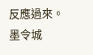反應過來。
墨令城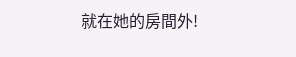就在她的房間外!